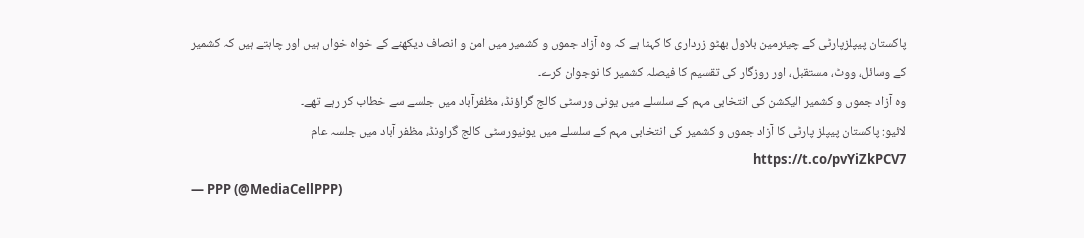پاکستان پیپلزپارٹی کے چیئرمین بلاول بھٹو زرداری کا کہنا ہے کہ وہ آزاد جموں و کشمیر میں امن و انصاف دیکھنے کے خواہ خواں ہیں اور چاہتے ہیں کہ کشمیر کے وسائل، ووٹ، مستقبل، اور روزگار کی تقسیم کا فیصلہ کشمیر کا نوجوان کرے۔
وہ آزاد جموں و کشمیر الیکشن کی انتخابی مہم کے سلسلے میں یونی ورسٹی کالج گراؤنڈ، مظفرآباد میں جلسے سے خطاب کر رہے تھے۔
لائیو: پاکستان پیپلز پارٹی کا آزاد جموں و کشمیر کی انتخابی مہم کے سلسلے میں یونیورسٹی کالج گراونڈ، مظفر آباد میں جلسہ عام https://t.co/pvYiZkPCV7
— PPP (@MediaCellPPP)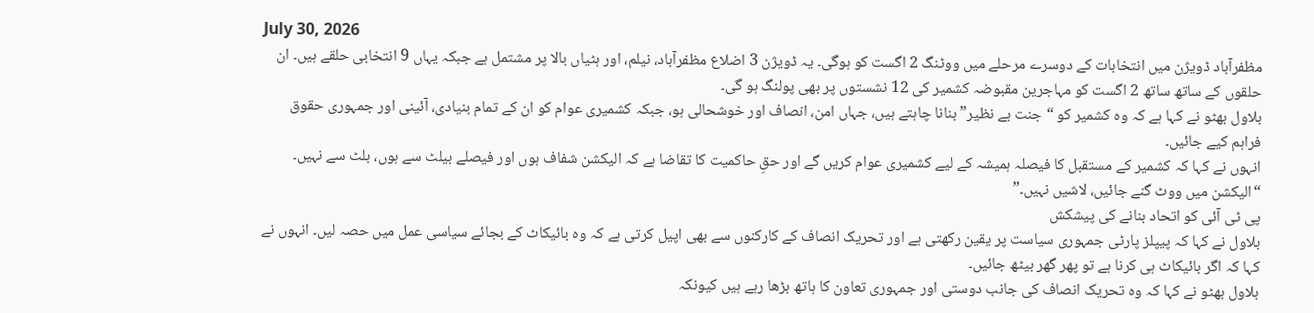July 30, 2026
مظفرآباد ڈویژن میں انتخابات کے دوسرے مرحلے میں ووٹنگ 2 اگست کو ہوگی۔ یہ ڈویژن 3 اضلاع مظفرآباد، نیلم، اور ہٹیاں بالا پر مشتمل ہے جبکہ یہاں 9 انتخابی حلقے ہیں۔ ان حلقوں کے ساتھ ساتھ 2 اگست کو مہاجرین مقبوضہ کشمیر کی 12 نشستوں پر بھی پولنگ ہو گی۔
بلاول بھٹو نے کہا ہے کہ وہ کشمیر کو “جنت بے نظیر” بنانا چاہتے ہیں، جہاں امن، انصاف اور خوشحالی ہو، جبکہ کشمیری عوام کو ان کے تمام بنیادی، آئینی اور جمہوری حقوق فراہم کیے جائیں۔
انہوں نے کہا کہ کشمیر کے مستقبل کا فیصلہ ہمیشہ کے لیے کشمیری عوام کریں گے اور حقِ حاکمیت کا تقاضا ہے کہ الیکشن شفاف ہوں اور فیصلے بیلٹ سے ہوں، بلٹ سے نہیں۔ “الیکشن میں ووٹ گنے جائیں، لاشیں نہیں۔”
پی ٹی آئی کو اتحاد بنانے کی پیشکش
بلاول نے کہا کہ پیپلز پارٹی جمہوری سیاست پر یقین رکھتی ہے اور تحریک انصاف کے کارکنوں سے بھی اپیل کرتی ہے کہ وہ بائیکاٹ کے بجائے سیاسی عمل میں حصہ لیں۔ انہوں نے کہا کہ اگر بائیکاٹ ہی کرنا ہے تو پھر گھر بیٹھ جائیں۔
بلاول بھٹو نے کہا کہ وہ تحریک انصاف کی جانب دوستی اور جمہوری تعاون کا ہاتھ بڑھا رہے ہیں کیونکہ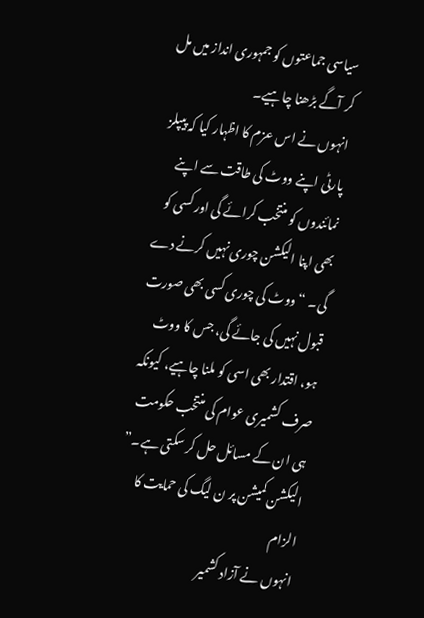سیاسی جماعتوں کو جمہوری انداز میں مل کر آگے بڑھنا چاہیے۔
انہوں نے اس عزم کا اظہار کیا کہ پیپلز پارٹی اپنے ووٹ کی طاقت سے اپنے نمائندوں کو منتخب کرائے گی اور کسی کو بھی اپنا الیکشن چوری نہیں کرنے دے گی۔ “ووٹ کی چوری کسی بھی صورت قبول نہیں کی جائے گی، جس کا ووٹ ہو، اقتدار بھی اسی کو ملنا چاہیے، کیونکہ صرف کشمیری عوام کی منتخب حکومت ہی ان کے مسائل حل کر سکتی ہے۔”
الیکشن کمیشن پر ن لیگ کی حمایت کا الزام
انہوں نے آزاد کشمیر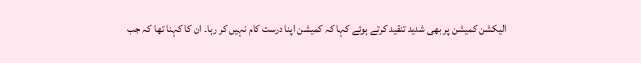الیکشن کمیشن پر بھی شدید تنقید کرتے ہوئے کہا کہ کمیشن اپنا درست کام نہیں کر رہا۔ ان کا کہنا تھا کہ جب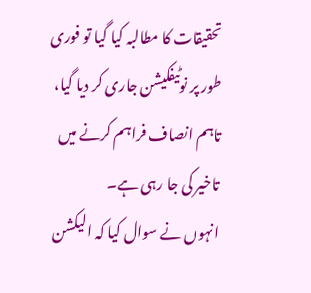تحقیقات کا مطالبہ کیا گیا تو فوری طور پر نوٹیفکیشن جاری کر دیا گیا، تاہم انصاف فراہم کرنے میں تاخیر کی جا رہی ہے۔
انہوں نے سوال کیا کہ الیکشن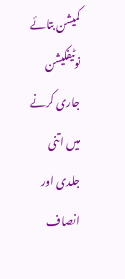کمیشن بتائے نوٹیفکیشن جاری کرنے میں اتنی جلدی اور انصاف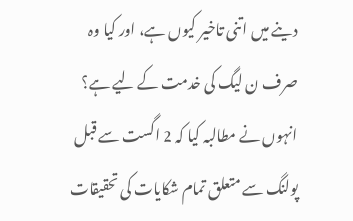دینے میں اتنی تاخیر کیوں ہے، اور کیا وہ صرف ن لیگ کی خدمت کے لیے ہے؟
انہوں نے مطالبہ کیا کہ 2 اگست سے قبل پولنگ سے متعلق تمام شکایات کی تحقیقات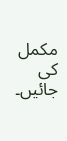مکمل کی جائیں۔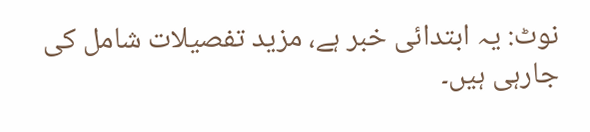نوٹ: یہ ابتدائی خبر ہے، مزید تفصیلات شامل کی جارہی ہیں۔